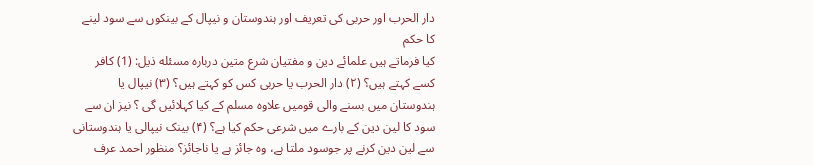دار الحرب اور حربی کی تعریف اور ہندوستان و نیپال کے بینکوں سے سود لینے کا حکم
کیا فرماتے ہیں علمائے دین و مفتیان شرع متین درباره مسئله ذیل: (1) کافر کسے کہتے ہیں؟ (۲) دار الحرب یا حربی کس کو کہتے ہیں؟ (۳) نیپال یا ہندوستان میں بسنے والی قومیں علاوہ مسلم کے کیا کہلائیں گی ؟ نیز ان سے سود کا لین دین کے بارے میں شرعی حکم کیا ہے؟ (۴) بینک نیپالی یا ہندوستانی سے لین دین کرنے پر جوسود ملتا ہے، وہ جائز ہے یا ناجائز؟ منظور احمد عرف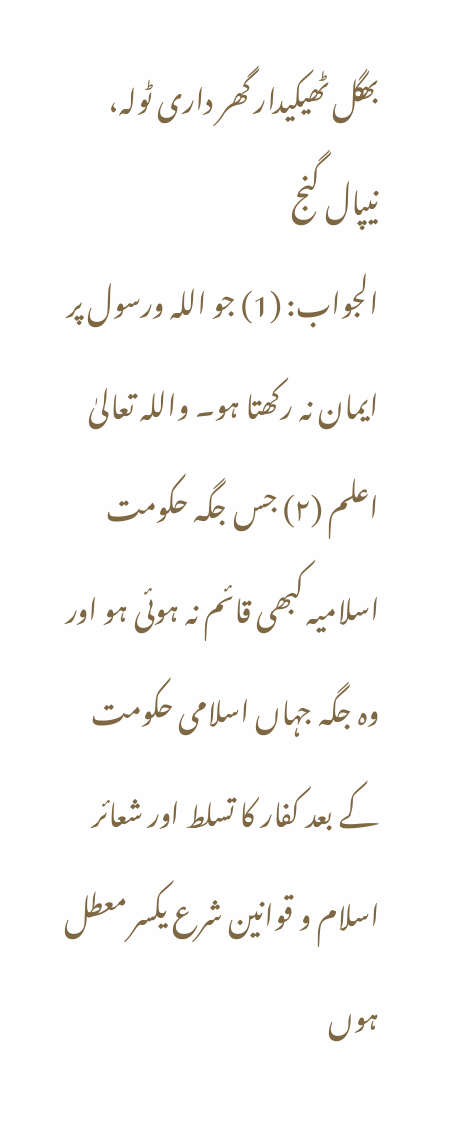بھگل ٹھیکیدار گھر داری ٹولہ، نیپال گنج
الجواب: (1) جو اللہ ورسول پر ایمان نہ رکھتا ہو۔ واللہ تعالیٰ اعلم (۲) جس جگہ حکومت اسلامیہ کبھی قائم نہ ہوئی ہو اور وہ جگہ جہاں اسلامی حکومت کے بعد کفار کا تسلط اور شعائر اسلام و قوانین شرع یکسر معطل ہوں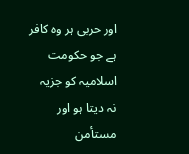اور حربی ہر وہ کافر ہے جو حکومت اسلامیہ کو جزیہ نہ دیتا ہو اور مستأمن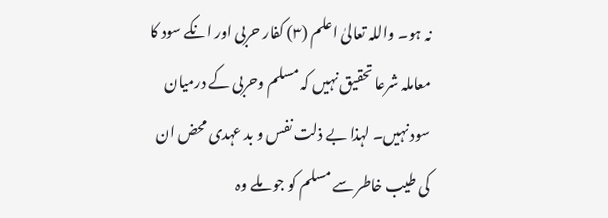نہ ہو۔ واللہ تعالیٰ اعلم (۳) کفار حربی اور انکے سود کا معاملہ شرعا تحقیق نہیں کہ مسلم وحربی کے درمیان سود نہیں۔ لہذا بے ذلت نفس و بد عہدی محض ان کی طیب خاطر سے مسلم کو جو ملے وہ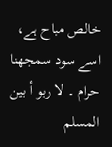خالص مباح ہے، اسے سود سمجھنا حرام ۔ لا ربو أ بين المسلم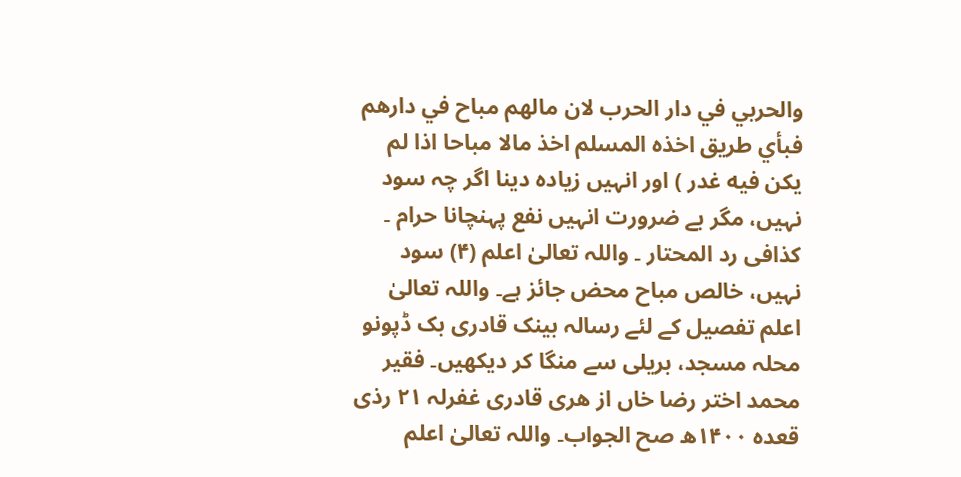والحربي في دار الحرب لان مالهم مباح في دارهم فبأي طريق اخذه المسلم اخذ مالا مباحا اذا لم يكن فيه غدر ) اور انہیں زیادہ دینا اگر چہ سود نہیں، مگر بے ضرورت انہیں نفع پہنچانا حرام ۔ کذافی رد المحتار ۔ واللہ تعالیٰ اعلم (۴) سود نہیں، خالص مباح محض جائز ہے۔ واللہ تعالیٰ اعلم تفصیل کے لئے رسالہ بینک قادری بک ڈپونو محلہ مسجد، بریلی سے منگا کر دیکھیں۔ فقیر محمد اختر رضا خاں از هری قادری غفرلہ ۲۱ رذی قعده ۱۴۰۰ھ صح الجواب۔ واللہ تعالیٰ اعلم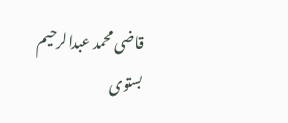قاضی محمد عبدالرحیم بستوی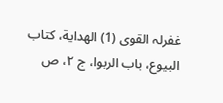غفرلہ القوی (1) الهداية، كتاب البيوع، باب الربوا، ج ۲، ص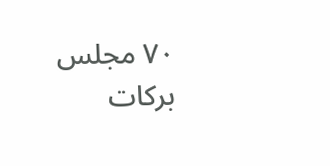۷۰ مجلس برکات